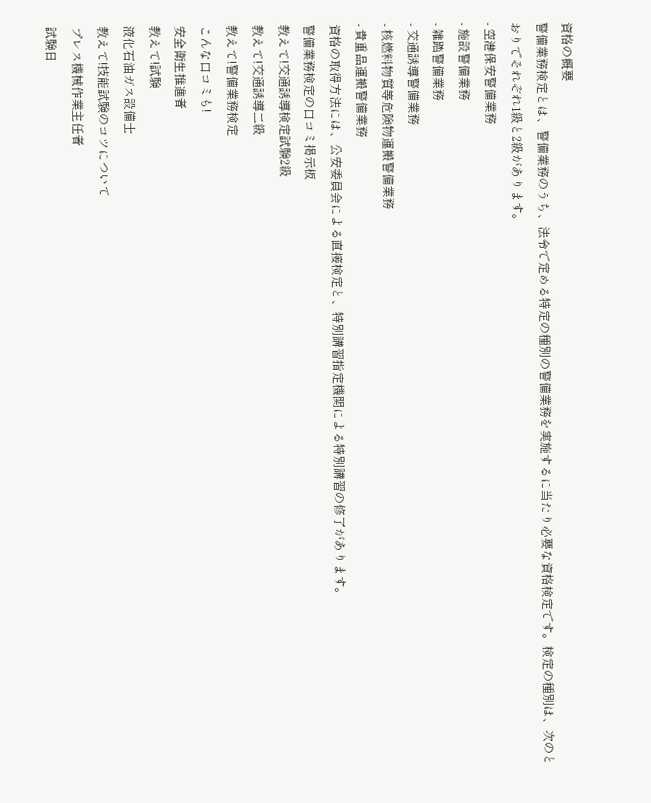資格の概要
警備業務検定とは、警備業務のうち、法令で定める特定の種別の警備業務を実施するに当たり必要な資格検定です。検定の種別は、次のとおりでそれぞれ1級と2級があります。
- 空港保安警備業務
- 施設警備業務
- 雑踏警備業務
- 交通誘導警備業務
- 核燃料物質等危険物運搬警備業務
- 貴重品運搬警備業務
資格の取得方法には、公安委員会による直接検定と、特別講習指定機関による特別講習の修了があります。
警備業務検定の口コミ掲示板
教えて!交通誘導検定試験2級
教えて!交通誘導二級
教えて!警備業務検定
こんな口コミも!
安全衛生推進者
教えて!試験
液化石油ガス設備士
教えて!技能試験のコツについて
プレス機械作業主任者
試験日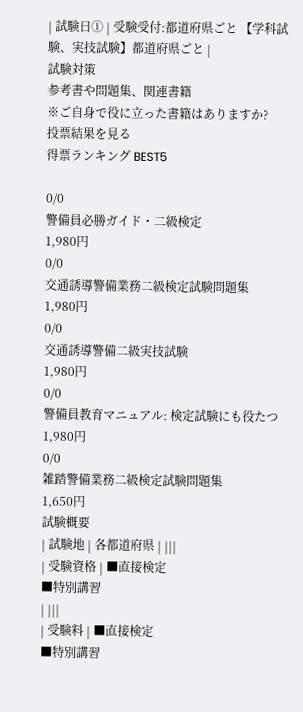| 試験日① | 受験受付:都道府県ごと 【学科試験、実技試験】都道府県ごと |
試験対策
参考書や問題集、関連書籍
※ご自身で役に立った書籍はありますか?
投票結果を見る
得票ランキング BEST5

0/0
警備員必勝ガイド・二級検定
1,980円
0/0
交通誘導警備業務二級検定試験問題集
1,980円
0/0
交通誘導警備二級実技試験
1,980円
0/0
警備員教育マニュアル: 検定試験にも役たつ
1,980円
0/0
雑踏警備業務二級検定試験問題集
1,650円
試験概要
| 試験地 | 各都道府県 | |||
| 受験資格 | ■直接検定
■特別講習
| |||
| 受験料 | ■直接検定
■特別講習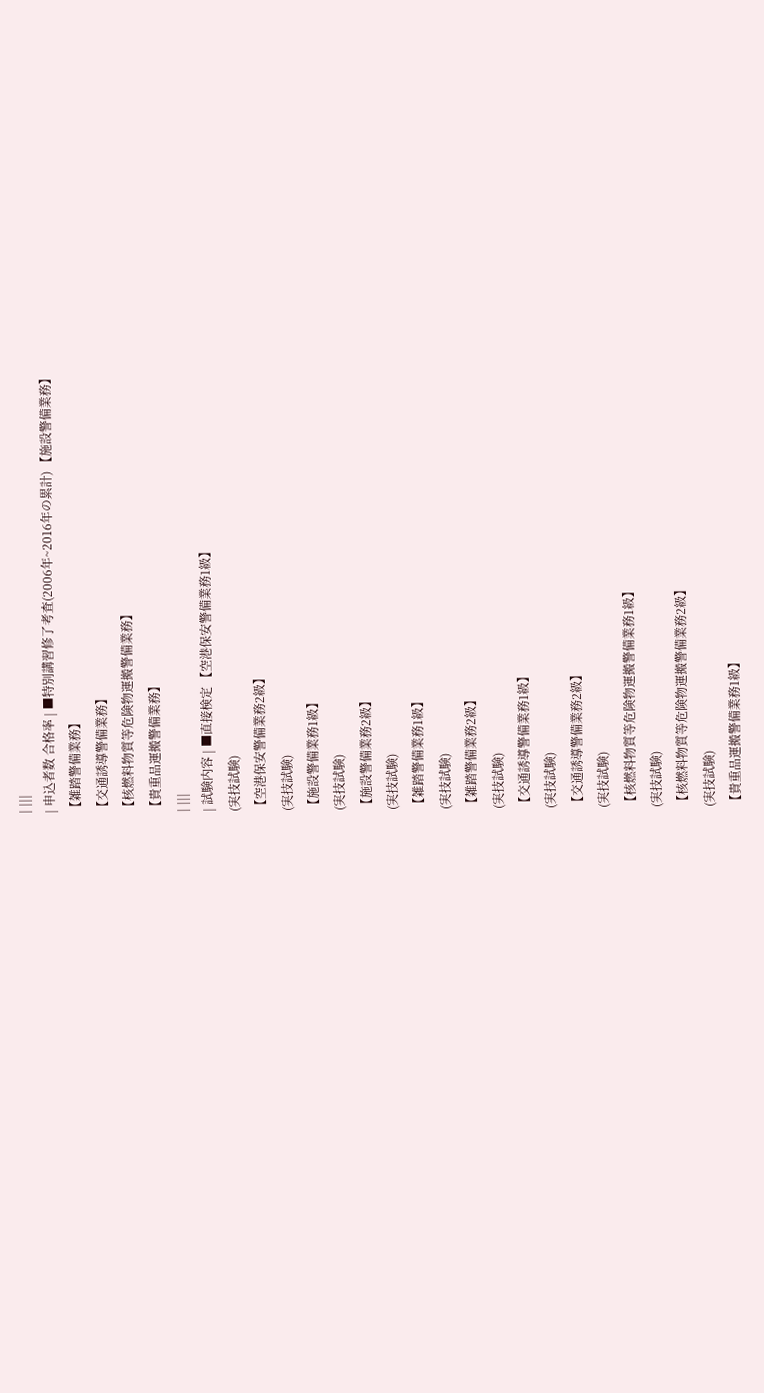| |||
| 申込者数 合格率 | ■特別講習修了考査(2006年~2016年の累計) 【施設警備業務】
【雑踏警備業務】
【交通誘導警備業務】
【核燃料物質等危険物運搬警備業務】
【貴重品運搬警備業務】
| |||
| 試験内容 | ■直接検定 【空港保安警備業務1級】
(実技試験)
【空港保安警備業務2級】
(実技試験)
【施設警備業務1級】
(実技試験)
【施設警備業務2級】
(実技試験)
【雑踏警備業務1級】
(実技試験)
【雑踏警備業務2級】
(実技試験)
【交通誘導警備業務1級】
(実技試験)
【交通誘導警備業務2級】
(実技試験)
【核燃料物質等危険物運搬警備業務1級】
(実技試験)
【核燃料物質等危険物運搬警備業務2級】
(実技試験)
【貴重品運搬警備業務1級】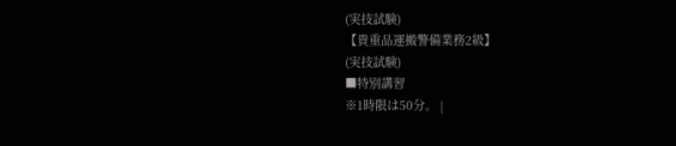(実技試験)
【貴重品運搬警備業務2級】
(実技試験)
■特別講習
※1時限は50分。 |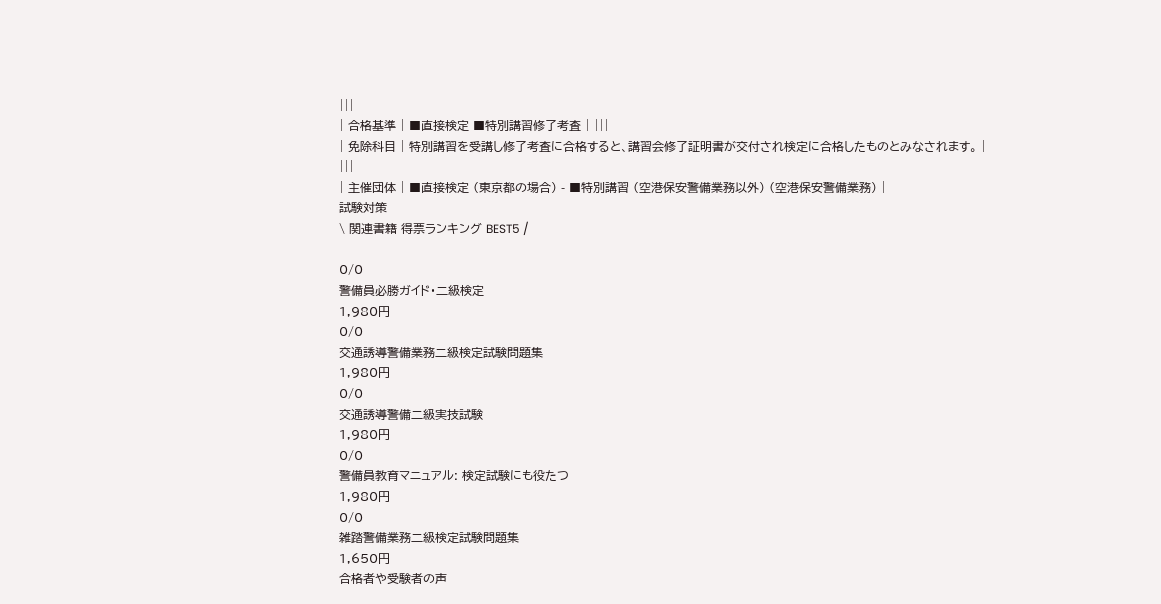|||
| 合格基準 | ■直接検定 ■特別講習修了考査 | |||
| 免除科目 | 特別講習を受講し修了考査に合格すると、講習会修了証明書が交付され検定に合格したものとみなされます。 | |||
| 主催団体 | ■直接検定 (東京都の場合) - ■特別講習 (空港保安警備業務以外) (空港保安警備業務) |
試験対策
\ 関連書籍 得票ランキング BEST5 /

0/0
警備員必勝ガイド・二級検定
1,980円
0/0
交通誘導警備業務二級検定試験問題集
1,980円
0/0
交通誘導警備二級実技試験
1,980円
0/0
警備員教育マニュアル: 検定試験にも役たつ
1,980円
0/0
雑踏警備業務二級検定試験問題集
1,650円
合格者や受験者の声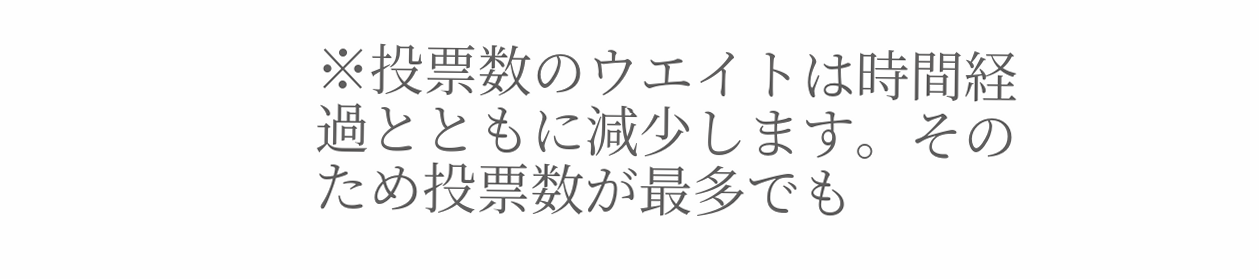※投票数のウエイトは時間経過とともに減少します。そのため投票数が最多でも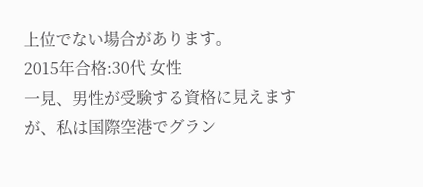上位でない場合があります。
2015年合格:30代 女性
一見、男性が受験する資格に見えますが、私は国際空港でグラン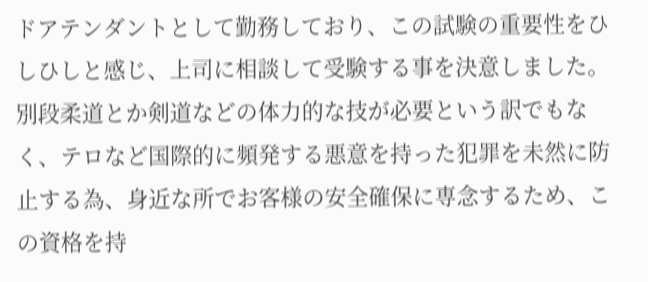ドアテンダントとして勤務しており、この試験の重要性をひしひしと感じ、上司に相談して受験する事を決意しました。
別段柔道とか剣道などの体力的な技が必要という訳でもなく、テロなど国際的に頻発する悪意を持った犯罪を未然に防止する為、身近な所でお客様の安全確保に専念するため、この資格を持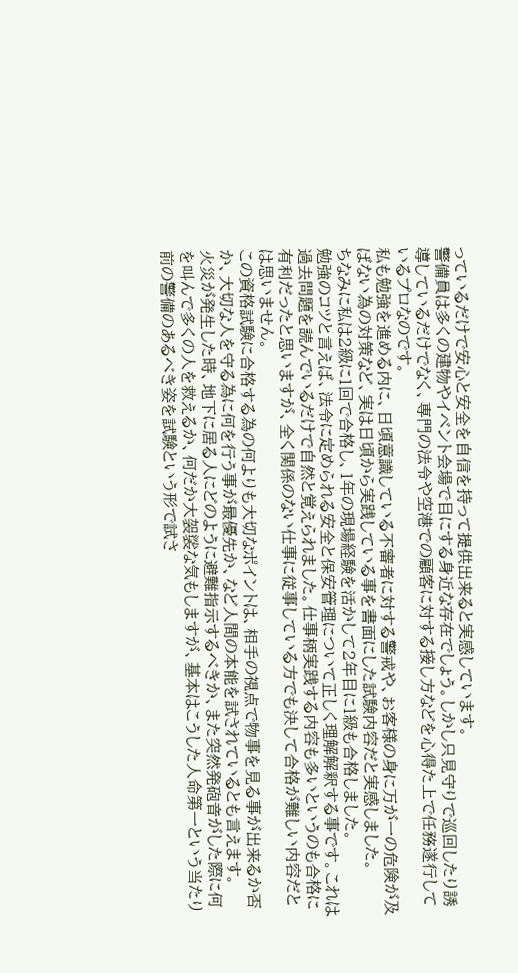っているだけで安心と安全を自信を持って提供出来ると実感しています。
警備員は多くの建物やイベント会場で目にする身近な存在でしょう。しかし只見守りで巡回したり誘導しているだけでなく、専門の法令や空港での顧客に対する接し方などを心得た上で任務遂行しているプロなのです。
私も勉強を進める内に、日頃意識している不審者に対する警戒や、お客様の身に万が一の危険が及ばない為の対策など、実は日頃から実践している事を書面にした試験内容だと実感しました。
ちなみに私は2級に1回で合格し、1年の現場経験を活かして2年目に1級も合格しました。
勉強のコツと言えば、法令に定められる安全と保安管理について正しく理解解釈する事です。これは過去問題を読んでいるだけで自然と覚えられました。仕事柄実践する内容も多いというのも合格に有利だったと思いますが、全く関係のない仕事に従事している方でも決して合格が難しい内容だとは思いません。
この資格試験に合格する為の何よりも大切なポイントは、相手の視点で物事を見る事が出来るか否か、大切な人を守る為に何を行う事が最優先か、など人間の本能を試されているとも言えます。
火災が発生した時、地下に居る人にどのように避難指示するべきか、また突然発砲音がした際に何を叫んで多くの人を救えるか、何だか大袈裟な気もしますが、基本はこうした人命第一という当たり前の警備のあるべき姿を試験という形で試さ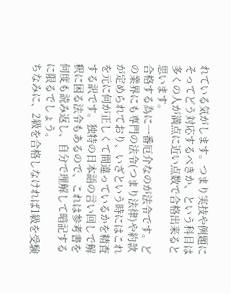れている気がします。つまり実技や例題にそってどう対応するべきか、という科目は多くの人が満点に近い点数で合格出来ると思います。
合格する為に一番厄介なのが法令です。どの業界にも専門の法令(つまり法律)や約款が定められており、いざという時にはこれを元に何が正しくて間違っているかを精査する訳です。独特の日本語の言い回しで解釈に困る法令もあるので、これは参考書を何度も読み返し、自分で理解して暗記するに限るでしょう。
ちなみに、2級を合格しなければ1級を受験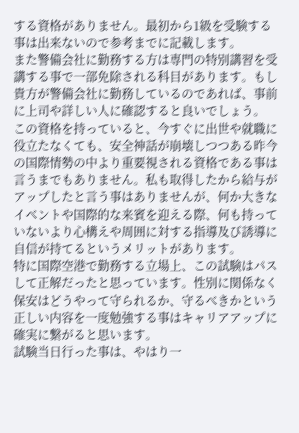する資格がありません。最初から1級を受験する事は出来ないので参考までに記載します。
また警備会社に勤務する方は専門の特別講習を受講する事で一部免除される科目があります。もし貴方が警備会社に勤務しているのであれば、事前に上司や詳しい人に確認すると良いでしょう。
この資格を持っていると、今すぐに出世や就職に役立たなくても、安全神話が崩壊しつつある昨今の国際情勢の中より重要視される資格である事は言うまでもありません。私も取得したから給与がアップしたと言う事はありませんが、何か大きなイベントや国際的な来賓を迎える際、何も持っていないより心構えや周囲に対する指導及び誘導に自信が持てるというメリットがあります。
特に国際空港で勤務する立場上、この試験はパスして正解だったと思っています。性別に関係なく保安はどうやって守られるか、守るべきかという正しい内容を一度勉強する事はキャリアアップに確実に繋がると思います。
試験当日行った事は、やはり一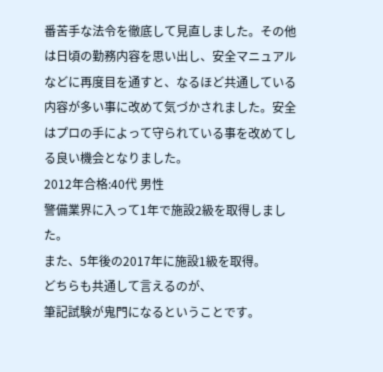番苦手な法令を徹底して見直しました。その他は日頃の勤務内容を思い出し、安全マニュアルなどに再度目を通すと、なるほど共通している内容が多い事に改めて気づかされました。安全はプロの手によって守られている事を改めてしる良い機会となりました。
2012年合格:40代 男性
警備業界に入って1年で施設2級を取得しました。
また、5年後の2017年に施設1級を取得。
どちらも共通して言えるのが、
筆記試験が鬼門になるということです。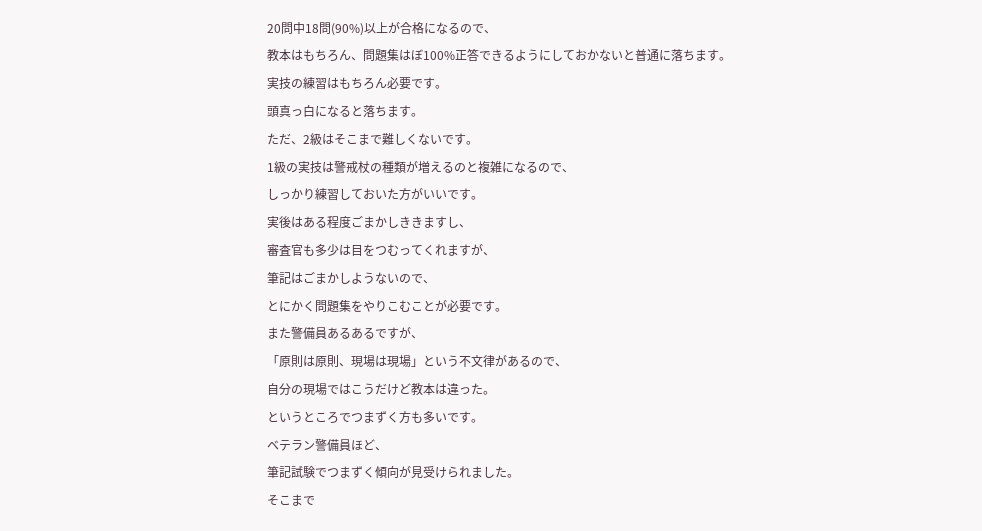20問中18問(90%)以上が合格になるので、
教本はもちろん、問題集はぼ100%正答できるようにしておかないと普通に落ちます。
実技の練習はもちろん必要です。
頭真っ白になると落ちます。
ただ、2級はそこまで難しくないです。
1級の実技は警戒杖の種類が増えるのと複雑になるので、
しっかり練習しておいた方がいいです。
実後はある程度ごまかしききますし、
審査官も多少は目をつむってくれますが、
筆記はごまかしようないので、
とにかく問題集をやりこむことが必要です。
また警備員あるあるですが、
「原則は原則、現場は現場」という不文律があるので、
自分の現場ではこうだけど教本は違った。
というところでつまずく方も多いです。
ベテラン警備員ほど、
筆記試験でつまずく傾向が見受けられました。
そこまで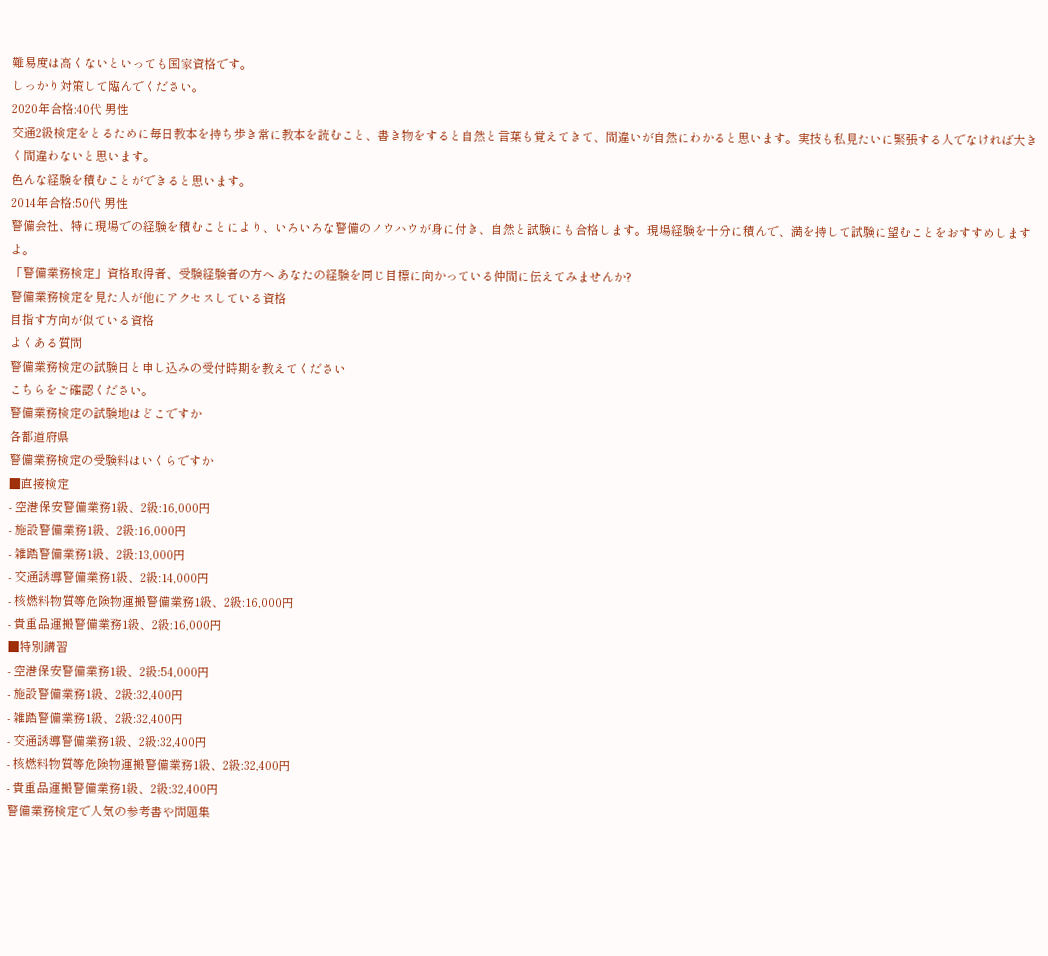難易度は高くないといっても国家資格です。
しっかり対策して臨んでください。
2020年合格:40代 男性
交通2級検定をとるために毎日教本を持ち歩き常に教本を読むこと、書き物をすると自然と言葉も覚えてきて、間違いが自然にわかると思います。実技も私見たいに緊張する人でなければ大きく間違わないと思います。
色んな経験を積むことができると思います。
2014年合格:50代 男性
警備会社、特に現場での経験を積むことにより、いろいろな警備のノウハウが身に付き、自然と試験にも合格します。現場経験を十分に積んで、満を持して試験に望むことをおすすめしますよ。
「警備業務検定」資格取得者、受験経験者の方へ あなたの経験を同じ目標に向かっている仲間に伝えてみませんか?
警備業務検定を見た人が他にアクセスしている資格
目指す方向が似ている資格
よくある質問
警備業務検定の試験日と申し込みの受付時期を教えてください
こちらをご確認ください。
警備業務検定の試験地はどこですか
各都道府県
警備業務検定の受験料はいくらですか
■直接検定
- 空港保安警備業務1級、2級:16,000円
- 施設警備業務1級、2級:16,000円
- 雑踏警備業務1級、2級:13,000円
- 交通誘導警備業務1級、2級:14,000円
- 核燃料物質等危険物運搬警備業務1級、2級:16,000円
- 貴重品運搬警備業務1級、2級:16,000円
■特別講習
- 空港保安警備業務1級、2級:54,000円
- 施設警備業務1級、2級:32,400円
- 雑踏警備業務1級、2級:32,400円
- 交通誘導警備業務1級、2級:32,400円
- 核燃料物質等危険物運搬警備業務1級、2級:32,400円
- 貴重品運搬警備業務1級、2級:32,400円
警備業務検定で人気の参考書や問題集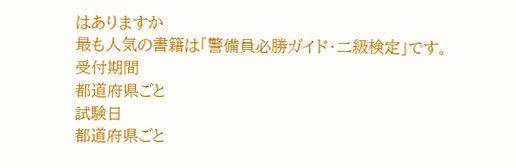はありますか
最も人気の書籍は「警備員必勝ガイド・二級検定」です。
受付期間
都道府県ごと
試験日
都道府県ごと